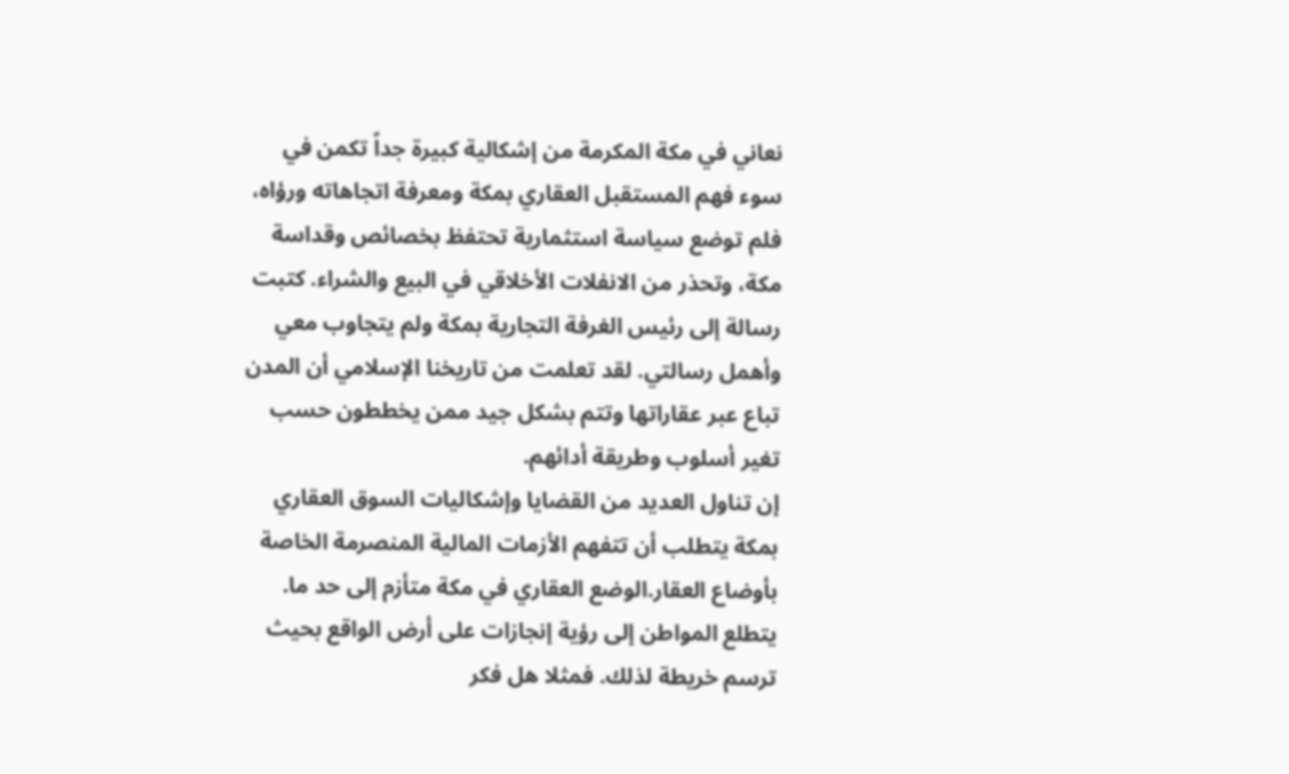نعاني في مكة المكرمة من إشكالية كبيرة جداً تكمن في سوء فهم المستقبل العقاري بمكة ومعرفة اتجاهاته ورؤاه، فلم توضع سياسة استثمارية تحتفظ بخصائص وقداسة مكة، وتحذر من الانفلات الأخلاقي في البيع والشراء. كتبت رسالة إلى رئيس الغرفة التجارية بمكة ولم يتجاوب معي وأهمل رسالتي. لقد تعلمت من تاريخنا الإسلامي أن المدن تباع عبر عقاراتها وتتم بشكل جيد ممن يخططون حسب تغير أسلوب وطريقة أدائهم.
إن تناول العديد من القضايا وإشكاليات السوق العقاري بمكة يتطلب أن تتفهم الأزمات المالية المنصرمة الخاصة بأوضاع العقار.الوضع العقاري في مكة متأزم إلى حد ما. يتطلع المواطن إلى رؤية إنجازات على أرض الواقع بحيث ترسم خريطة لذلك. فمثلا هل فكر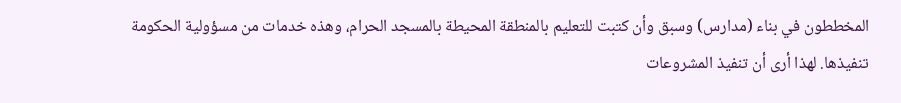المخططون في بناء (مدارس) وسبق وأن كتبت للتعليم بالمنطقة المحيطة بالمسجد الحرام، وهذه خدمات من مسؤولية الحكومة تنفيذها. لهذا أرى أن تنفيذ المشروعات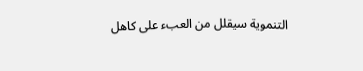التنموية سيقلل من العبء على كاهل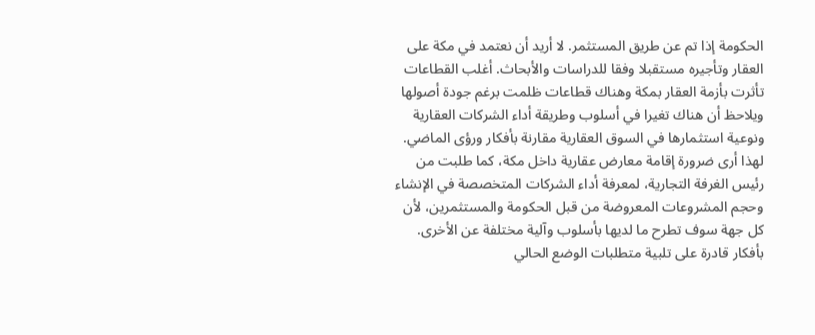الحكومة إذا تم عن طريق المستثمر. لا أريد أن نعتمد في مكة على العقار وتأجيره مستقبلا وفقا للدراسات والأبحاث. أغلب القطاعات تأثرت بأزمة العقار بمكة وهناك قطاعات ظلمت برغم جودة أصولها ويلاحظ أن هناك تغيرا في أسلوب وطريقة أداء الشركات العقارية ونوعية استثمارها في السوق العقارية مقارنة بأفكار ورؤى الماضي. لهذا أرى ضرورة إقامة معارض عقارية داخل مكة، كما طلبت من رئيس الغرفة التجارية، لمعرفة أداء الشركات المتخصصة في الإنشاء وحجم المشروعات المعروضة من قبل الحكومة والمستثمرين، لأن كل جهة سوف تطرح ما لديها بأسلوب وآلية مختلفة عن الأخرى. بأفكار قادرة على تلبية متطلبات الوضع الحالي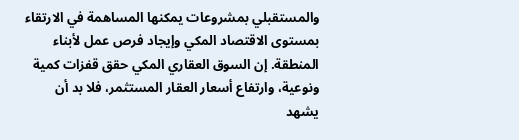والمستقبلي بمشروعات يمكنها المساهمة في الارتقاء بمستوى الاقتصاد المكي وإيجاد فرص عمل لأبناء المنطقة. إن السوق العقاري المكي حقق قفزات كمية ونوعية، وارتفاع أسعار العقار المستثمر، فلا بد أن يشهد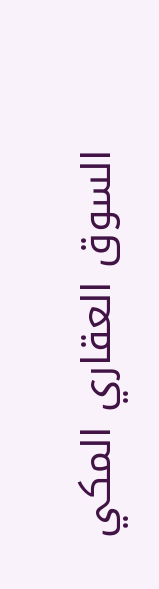السوق العقاري المكي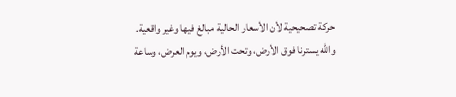حركة تصحيحية لأن الأسعار الحالية مبالغ فيها وغير واقعية.
والله يسترنا فوق الأرض، وتحت الأرض، ويوم العرض، وساعة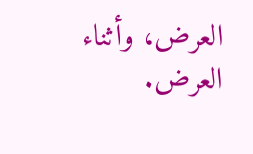العرض، وأثناء العرض.